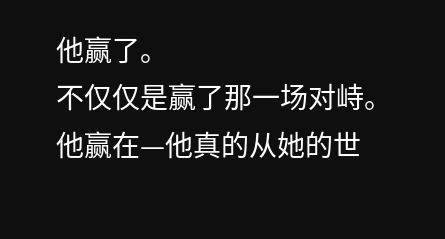他赢了。
不仅仅是赢了那一场对峙。
他赢在—他真的从她的世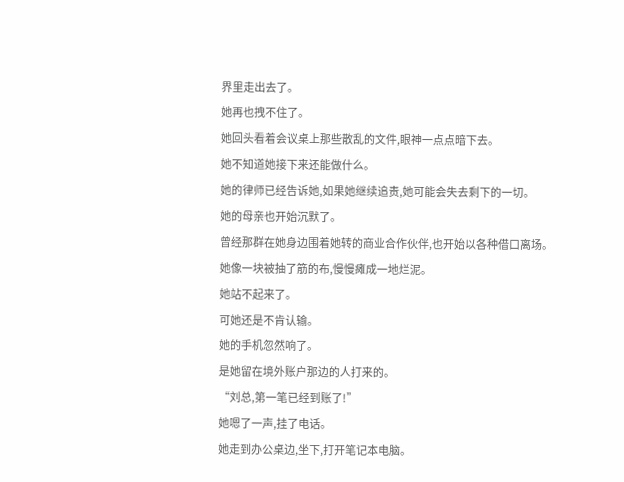界里走出去了。
她再也拽不住了。
她回头看着会议桌上那些散乱的文件,眼神一点点暗下去。
她不知道她接下来还能做什么。
她的律师已经告诉她,如果她继续追责,她可能会失去剩下的一切。
她的母亲也开始沉默了。
曾经那群在她身边围着她转的商业合作伙伴,也开始以各种借口离场。
她像一块被抽了筋的布,慢慢瘫成一地烂泥。
她站不起来了。
可她还是不肯认输。
她的手机忽然响了。
是她留在境外账户那边的人打来的。
“刘总,第一笔已经到账了!”
她嗯了一声,挂了电话。
她走到办公桌边,坐下,打开笔记本电脑。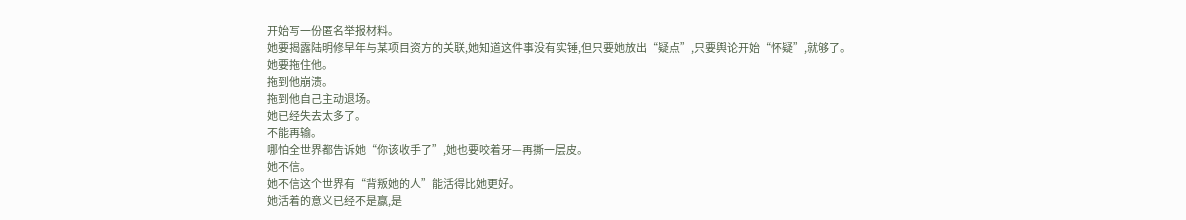开始写一份匿名举报材料。
她要揭露陆明修早年与某项目资方的关联,她知道这件事没有实锤,但只要她放出“疑点”,只要舆论开始“怀疑”,就够了。
她要拖住他。
拖到他崩溃。
拖到他自己主动退场。
她已经失去太多了。
不能再输。
哪怕全世界都告诉她“你该收手了”,她也要咬着牙—再撕一层皮。
她不信。
她不信这个世界有“背叛她的人”能活得比她更好。
她活着的意义已经不是赢,是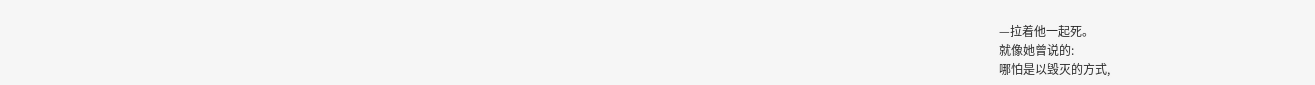—拉着他一起死。
就像她曾说的:
哪怕是以毁灭的方式,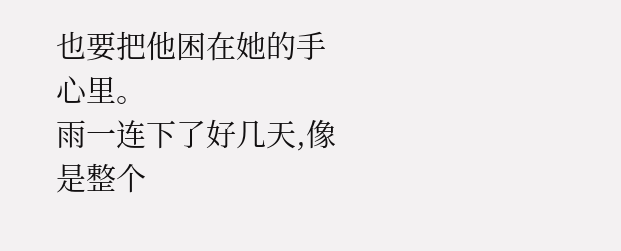也要把他困在她的手心里。
雨一连下了好几天,像是整个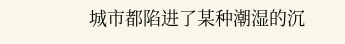城市都陷进了某种潮湿的沉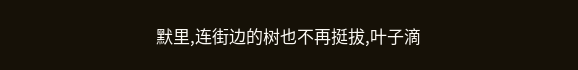默里,连街边的树也不再挺拔,叶子滴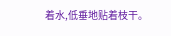着水,低垂地贴着枝干。